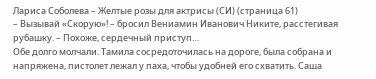Лариса Соболева – Желтые розы для актрисы (СИ) (страница 61)
– Вызывай «Скорую»! – бросил Вениамин Иванович Никите, расстегивая рубашку. – Похоже, сердечный приступ…
Обе долго молчали. Тамила сосредоточилась на дороге, была собрана и напряжена, пистолет лежал у паха, чтобы удобней его схватить. Саша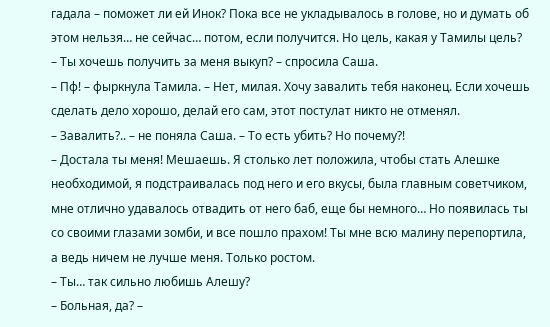гадала – поможет ли ей Инок? Пока все не укладывалось в голове, но и думать об этом нельзя… не сейчас… потом, если получится. Но цель, какая у Тамилы цель?
– Ты хочешь получить за меня выкуп? – спросила Саша.
– Пф! – фыркнула Тамила. – Нет, милая. Хочу завалить тебя наконец. Если хочешь сделать дело хорошо, делай его сам, этот постулат никто не отменял.
– Завалить?.. – не поняла Саша. – То есть убить? Но почему?!
– Достала ты меня! Мешаешь. Я столько лет положила, чтобы стать Алешке необходимой, я подстраивалась под него и его вкусы, была главным советчиком, мне отлично удавалось отвадить от него баб, еще бы немного… Но появилась ты со своими глазами зомби, и все пошло прахом! Ты мне всю малину перепортила, а ведь ничем не лучше меня. Только ростом.
– Ты… так сильно любишь Алешу?
– Больная, да? –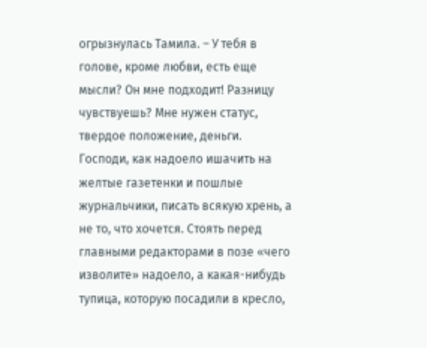огрызнулась Тамила. – У тебя в голове, кроме любви, есть еще мысли? Он мне подходит! Разницу чувствуешь? Мне нужен статус, твердое положение, деньги. Господи, как надоело ишачить на желтые газетенки и пошлые журнальчики, писать всякую хрень, а не то, что хочется. Стоять перед главными редакторами в позе «чего изволите» надоело, а какая-нибудь тупица, которую посадили в кресло,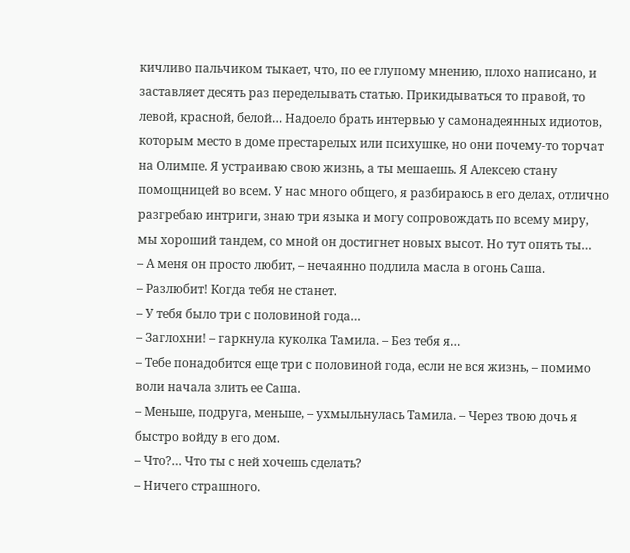кичливо пальчиком тыкает, что, по ее глупому мнению, плохо написано, и заставляет десять раз переделывать статью. Прикидываться то правой, то левой, красной, белой… Надоело брать интервью у самонадеянных идиотов, которым место в доме престарелых или психушке, но они почему-то торчат на Олимпе. Я устраиваю свою жизнь, а ты мешаешь. Я Алексею стану помощницей во всем. У нас много общего, я разбираюсь в его делах, отлично разгребаю интриги, знаю три языка и могу сопровождать по всему миру, мы хороший тандем, со мной он достигнет новых высот. Но тут опять ты…
– А меня он просто любит, – нечаянно подлила масла в огонь Саша.
– Разлюбит! Когда тебя не станет.
– У тебя было три с половиной года…
– Заглохни! – гаркнула куколка Тамила. – Без тебя я…
– Тебе понадобится еще три с половиной года, если не вся жизнь, – помимо воли начала злить ее Саша.
– Меньше, подруга, меньше, – ухмыльнулась Тамила. – Через твою дочь я быстро войду в его дом.
– Что?… Что ты с ней хочешь сделать?
– Ничего страшного.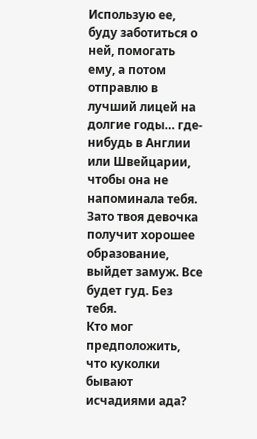Использую ее, буду заботиться о ней, помогать ему, а потом отправлю в лучший лицей на долгие годы… где-нибудь в Англии или Швейцарии, чтобы она не напоминала тебя. Зато твоя девочка получит хорошее образование, выйдет замуж. Все будет гуд. Без тебя.
Кто мог предположить, что куколки бывают исчадиями ада?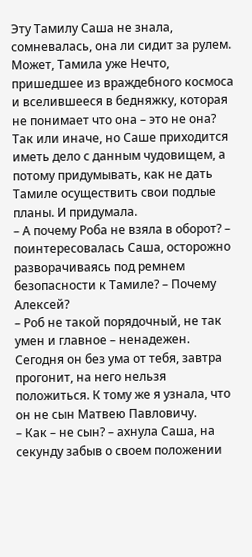Эту Тамилу Саша не знала, сомневалась, она ли сидит за рулем. Может, Тамила уже Нечто, пришедшее из враждебного космоса и вселившееся в бедняжку, которая не понимает что она – это не она? Так или иначе, но Саше приходится иметь дело с данным чудовищем, а потому придумывать, как не дать Тамиле осуществить свои подлые планы. И придумала.
– А почему Роба не взяла в оборот? – поинтересовалась Саша, осторожно разворачиваясь под ремнем безопасности к Тамиле? – Почему Алексей?
– Роб не такой порядочный, не так умен и главное – ненадежен. Сегодня он без ума от тебя, завтра прогонит, на него нельзя положиться. К тому же я узнала, что он не сын Матвею Павловичу.
– Как – не сын? – ахнула Саша, на секунду забыв о своем положении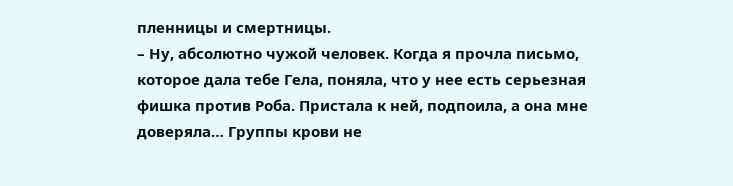пленницы и смертницы.
– Ну, абсолютно чужой человек. Когда я прочла письмо, которое дала тебе Гела, поняла, что у нее есть серьезная фишка против Роба. Пристала к ней, подпоила, а она мне доверяла… Группы крови не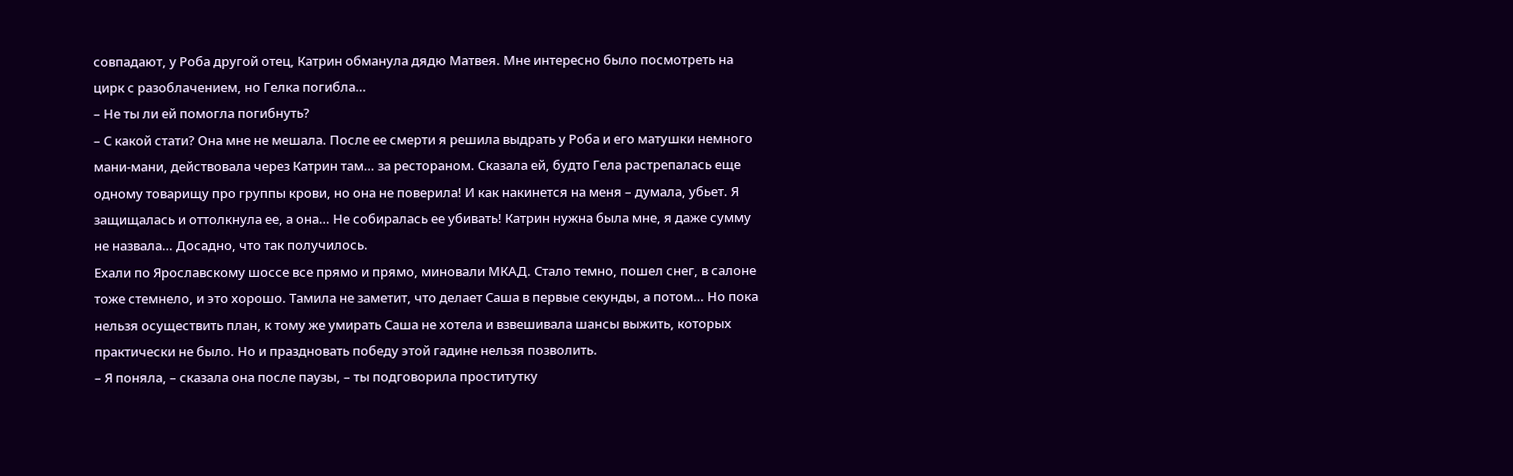совпадают, у Роба другой отец, Катрин обманула дядю Матвея. Мне интересно было посмотреть на цирк с разоблачением, но Гелка погибла…
– Не ты ли ей помогла погибнуть?
– С какой стати? Она мне не мешала. После ее смерти я решила выдрать у Роба и его матушки немного мани-мани, действовала через Катрин там… за рестораном. Сказала ей, будто Гела растрепалась еще одному товарищу про группы крови, но она не поверила! И как накинется на меня – думала, убьет. Я защищалась и оттолкнула ее, а она… Не собиралась ее убивать! Катрин нужна была мне, я даже сумму не назвала… Досадно, что так получилось.
Ехали по Ярославскому шоссе все прямо и прямо, миновали МКАД. Стало темно, пошел снег, в салоне тоже стемнело, и это хорошо. Тамила не заметит, что делает Саша в первые секунды, а потом… Но пока нельзя осуществить план, к тому же умирать Саша не хотела и взвешивала шансы выжить, которых практически не было. Но и праздновать победу этой гадине нельзя позволить.
– Я поняла, – сказала она после паузы, – ты подговорила проститутку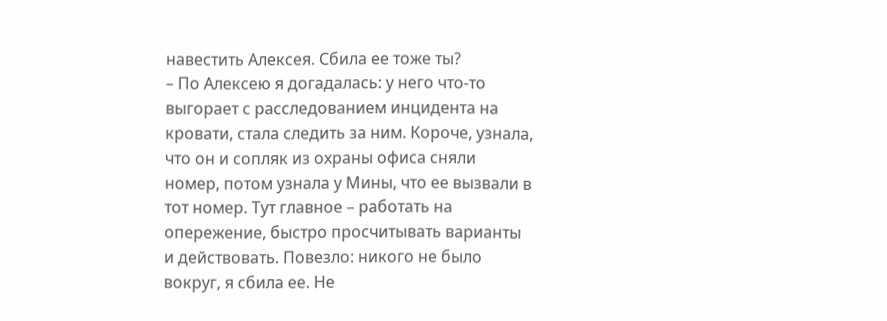навестить Алексея. Сбила ее тоже ты?
– По Алексею я догадалась: у него что-то выгорает с расследованием инцидента на кровати, стала следить за ним. Короче, узнала, что он и сопляк из охраны офиса сняли номер, потом узнала у Мины, что ее вызвали в тот номер. Тут главное – работать на опережение, быстро просчитывать варианты и действовать. Повезло: никого не было вокруг, я сбила ее. Не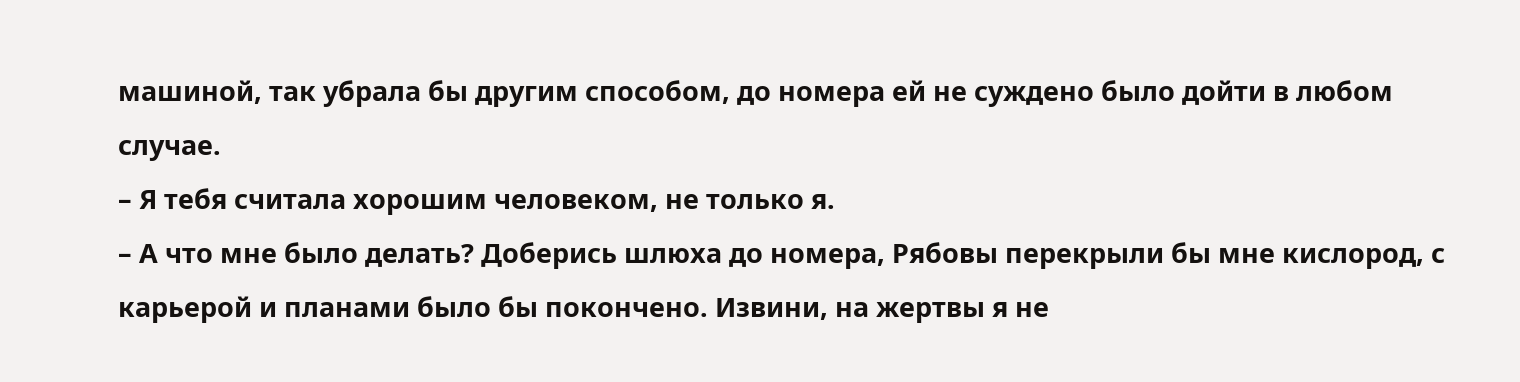машиной, так убрала бы другим способом, до номера ей не суждено было дойти в любом случае.
– Я тебя считала хорошим человеком, не только я.
– А что мне было делать? Доберись шлюха до номера, Рябовы перекрыли бы мне кислород, с карьерой и планами было бы покончено. Извини, на жертвы я не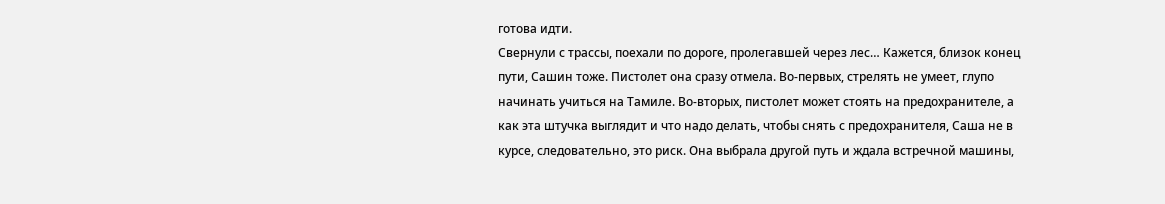готова идти.
Свернули с трассы, поехали по дороге, пролегавшей через лес… Кажется, близок конец пути, Сашин тоже. Пистолет она сразу отмела. Во-первых, стрелять не умеет, глупо начинать учиться на Тамиле. Во-вторых, пистолет может стоять на предохранителе, а как эта штучка выглядит и что надо делать, чтобы снять с предохранителя, Саша не в курсе, следовательно, это риск. Она выбрала другой путь и ждала встречной машины,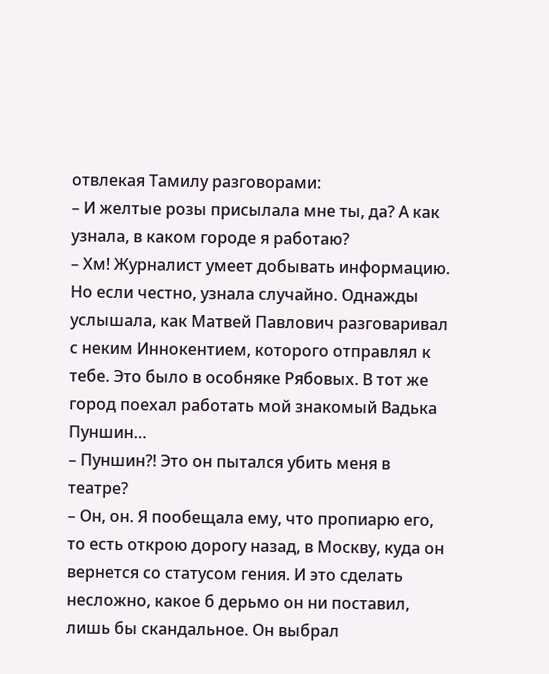отвлекая Тамилу разговорами:
– И желтые розы присылала мне ты, да? А как узнала, в каком городе я работаю?
– Хм! Журналист умеет добывать информацию. Но если честно, узнала случайно. Однажды услышала, как Матвей Павлович разговаривал с неким Иннокентием, которого отправлял к тебе. Это было в особняке Рябовых. В тот же город поехал работать мой знакомый Вадька Пуншин…
– Пуншин?! Это он пытался убить меня в театре?
– Он, он. Я пообещала ему, что пропиарю его, то есть открою дорогу назад, в Москву, куда он вернется со статусом гения. И это сделать несложно, какое б дерьмо он ни поставил, лишь бы скандальное. Он выбрал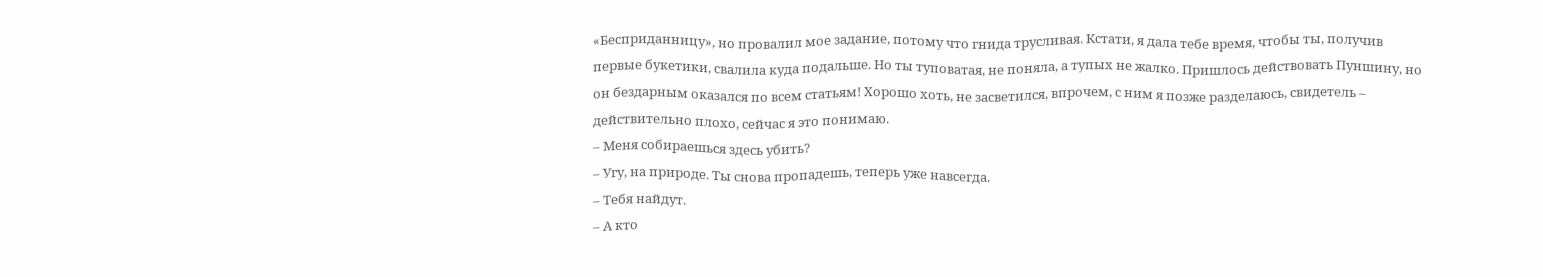«Бесприданницу», но провалил мое задание, потому что гнида трусливая. Кстати, я дала тебе время, чтобы ты, получив первые букетики, свалила куда подальше. Но ты туповатая, не поняла, а тупых не жалко. Пришлось действовать Пуншину, но он бездарным оказался по всем статьям! Хорошо хоть, не засветился, впрочем, с ним я позже разделаюсь, свидетель – действительно плохо, сейчас я это понимаю.
– Меня собираешься здесь убить?
– Угу, на природе. Ты снова пропадешь, теперь уже навсегда.
– Тебя найдут.
– А кто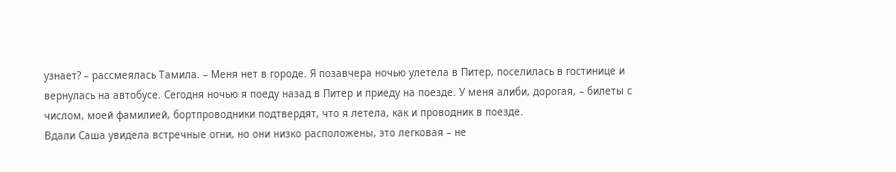узнает? – рассмеялась Тамила. – Меня нет в городе. Я позавчера ночью улетела в Питер, поселилась в гостинице и вернулась на автобусе. Сегодня ночью я поеду назад в Питер и приеду на поезде. У меня алиби, дорогая, – билеты с числом, моей фамилией, бортпроводники подтвердят, что я летела, как и проводник в поезде.
Вдали Саша увидела встречные огни, но они низко расположены, это легковая – не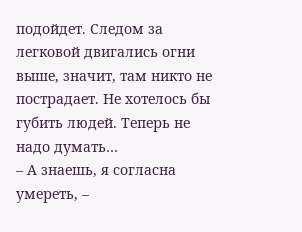подойдет. Следом за легковой двигались огни выше, значит, там никто не пострадает. Не хотелось бы губить людей. Теперь не надо думать…
– А знаешь, я согласна умереть, –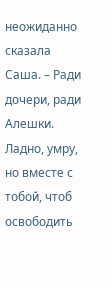неожиданно сказала Саша. – Ради дочери, ради Алешки. Ладно, умру, но вместе с тобой, чтоб освободить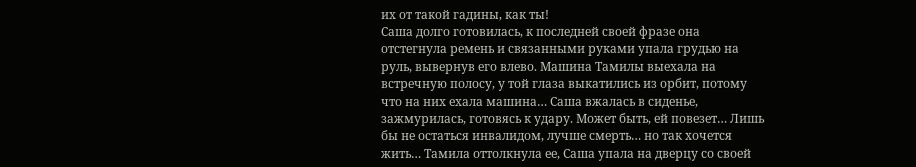их от такой гадины, как ты!
Саша долго готовилась, к последней своей фразе она отстегнула ремень и связанными руками упала грудью на руль, вывернув его влево. Машина Тамилы выехала на встречную полосу, у той глаза выкатились из орбит, потому что на них ехала машина… Саша вжалась в сиденье, зажмурилась, готовясь к удару. Может быть, ей повезет… Лишь бы не остаться инвалидом, лучше смерть… но так хочется жить… Тамила оттолкнула ее, Саша упала на дверцу со своей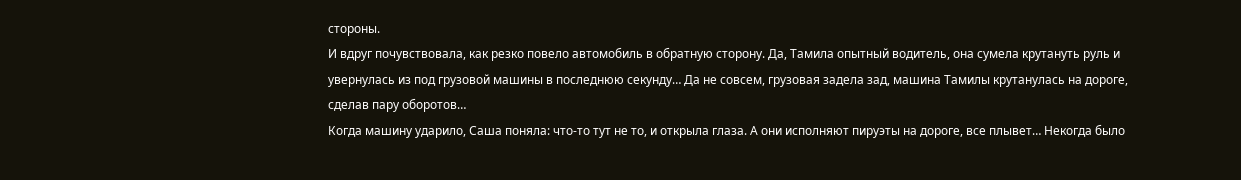стороны.
И вдруг почувствовала, как резко повело автомобиль в обратную сторону. Да, Тамила опытный водитель, она сумела крутануть руль и увернулась из под грузовой машины в последнюю секунду… Да не совсем, грузовая задела зад, машина Тамилы крутанулась на дороге, сделав пару оборотов…
Когда машину ударило, Саша поняла: что-то тут не то, и открыла глаза. А они исполняют пируэты на дороге, все плывет… Некогда было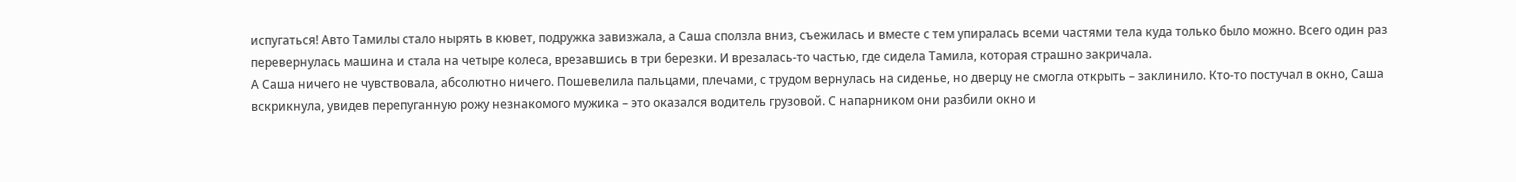испугаться! Авто Тамилы стало нырять в кювет, подружка завизжала, а Саша сползла вниз, съежилась и вместе с тем упиралась всеми частями тела куда только было можно. Всего один раз перевернулась машина и стала на четыре колеса, врезавшись в три березки. И врезалась-то частью, где сидела Тамила, которая страшно закричала.
А Саша ничего не чувствовала, абсолютно ничего. Пошевелила пальцами, плечами, с трудом вернулась на сиденье, но дверцу не смогла открыть – заклинило. Кто-то постучал в окно, Саша вскрикнула, увидев перепуганную рожу незнакомого мужика – это оказался водитель грузовой. С напарником они разбили окно и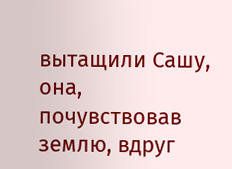вытащили Сашу, она, почувствовав землю, вдруг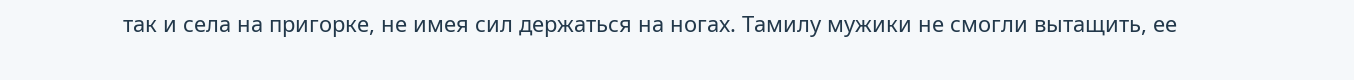так и села на пригорке, не имея сил держаться на ногах. Тамилу мужики не смогли вытащить, ее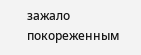зажало покореженным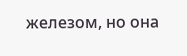железом, но она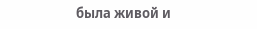была живой и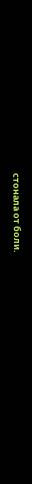стонала от боли.